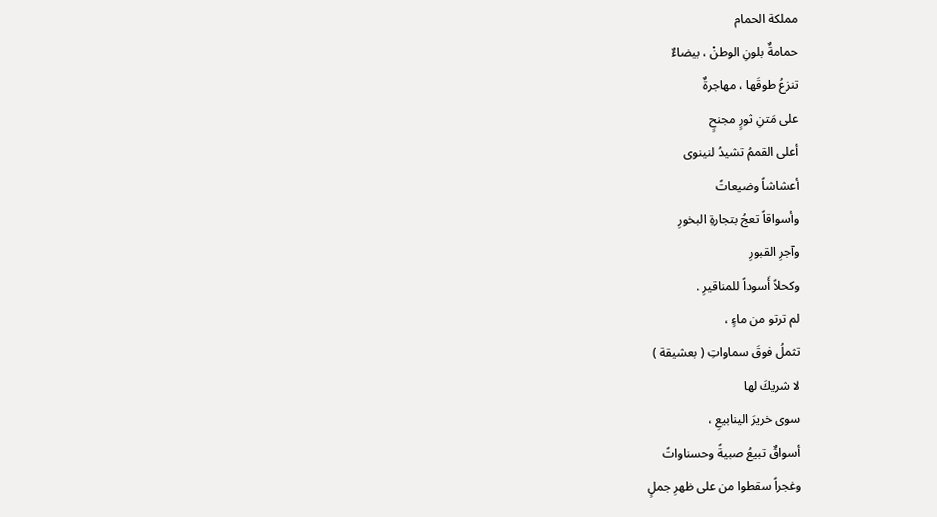مملكة الحمام
حمامةٌ بلونِ الوطنْ ، بيضاءٌ
تنزعُ طوقَها ، مهاجرةٌ
على مَتنِ ثورٍ مجنحٍ
أعلى القممُ تشيدُ لنينوى
أعشاشاً وضيعاتً
وأسواقاً تعجُ بتجارةِ البخورِ
وآجرِ القبورِ
وكحلاً أَسوداً للمناقيرِ .
لم ترتو من ماءٍ ،
تثملُ فوقَ سماواتِ ( بعشيقة )
لا شريكَ لها
سوى خريرَ الينابيعِ ،
أسواقٌ تبيعُ صبيةً وحسناواتً
وغجراً سقطوا من على ظهرِ جملٍ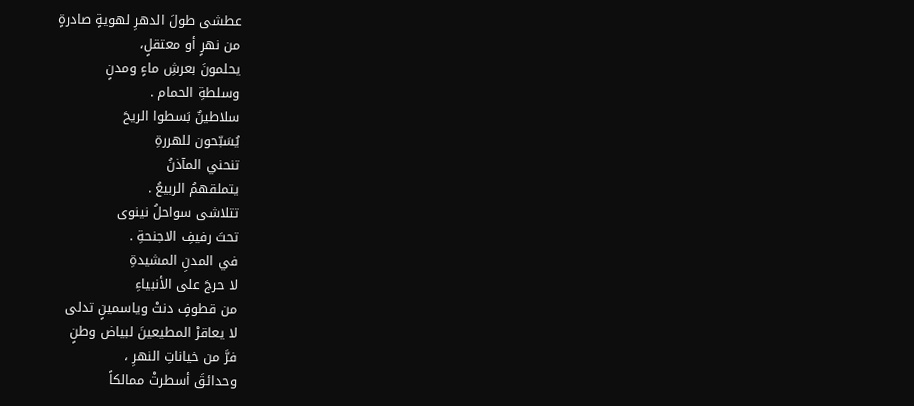عطشى طولَ الدهرِ لهويةٍ صادرةٍ
من نهرٍ أو معتقلٍ،
يحلمونَ بعرشِ ماءٍ ومدنٍ
وسلطةِ الحمام .
سلاطينٌ بَسطوا الريحَ
يُسَبّحون للهررةِ
تنحني المآذنُ
يتملقهمُ الربيعُ .
تتلاشى سواحلُ نينوى
تحتَ رفيفِ الاجنحةِ .
في المدنِ المشيدةِ
لا حرجَ على الأنبياءِ
من قطوفٍ دنتْ وياسمينٍ تدلى
لا يعاقرْ المطيعينَ لبياض وطنٍ
فرَّ من خياناتِ النهرِ ،
وحدائقَ أسطرتْ ممالكاً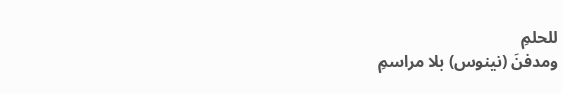للحلمِ
ومدفنَ (نينوس) بلا مراسمِ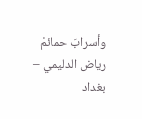وأسرابَ حمائمْ
رياض الدليمي – بغداد